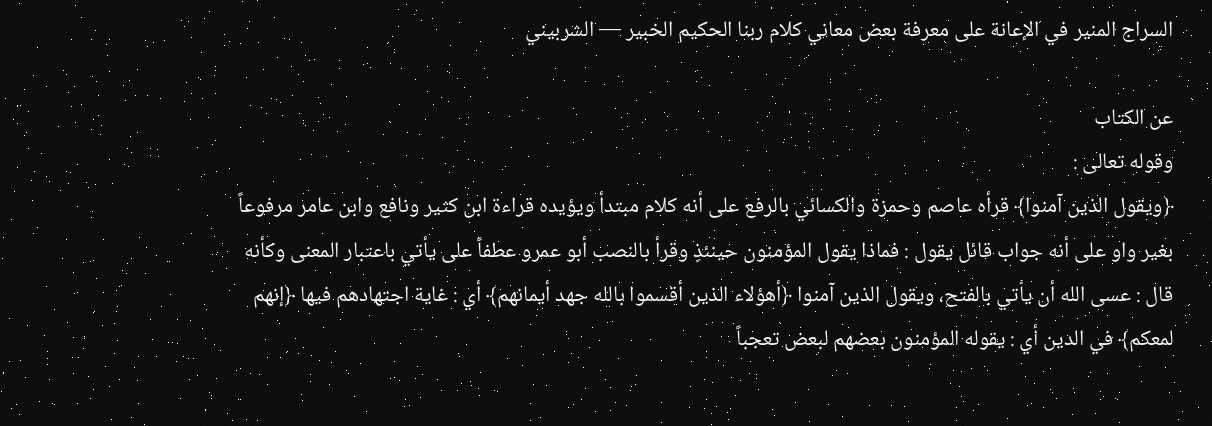السراج المنير في الإعانة على معرفة بعض معاني كلام ربنا الحكيم الخبير — الشربيني

عن الكتاب
وقوله تعالى :
﴿ويقول الذين آمنوا﴾ قرأه عاصم وحمزة والكسائي بالرفع على أنه كلام مبتدأ ويؤيده قراءة ابن كثير ونافع وابن عامر مرفوعاً بغير واو على أنه جواب قائل يقول : فماذا يقول المؤمنون حينئذٍ وقرأ بالنصب أبو عمرو عطفاً على يأتي باعتبار المعنى وكأنه قال : عسى الله أن يأتي بالفتح، ويقول الذين آمنوا ﴿أهؤلاء الذين أقسموا بالله جهد أيمانهم﴾ أي : غاية اجتهادهم فيها ﴿إنهم لمعكم﴾ في الدين أي : يقوله المؤمنون بعضهم لبعض تعجباً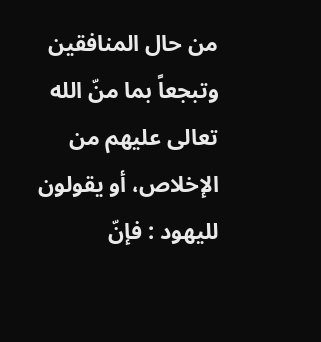من حال المنافقين وتبجعاً بما منّ الله تعالى عليهم من الإخلاص، أو يقولون لليهود : فإنّ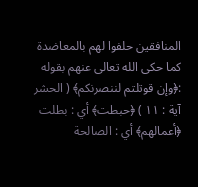المنافقين حلفوا لهم بالمعاضدة كما حكى الله تعالى عنهم بقوله :﴿وإن قوتلتم لننصرنكم﴾ ( الحشر آية : ١١ ) ﴿حبطت﴾ أي : بطلت ﴿أعمالهم﴾ أي : الصالحة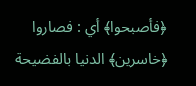﴿فأصبحوا﴾ أي : فصاروا ﴿خاسرين﴾ الدنيا بالفضيحة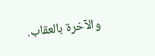والآخرة بالعقاب.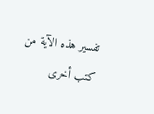تفسير هذه الآية من كتب أخرى